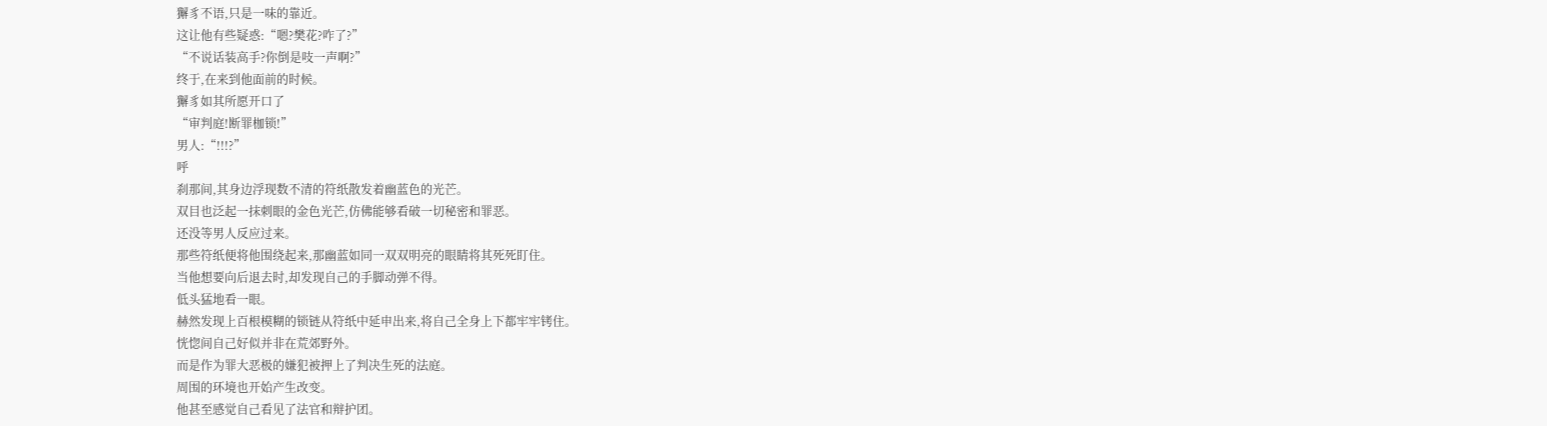獬豸不语,只是一味的靠近。
这让他有些疑惑:“嗯?樊花?咋了?”
“不说话装高手?你倒是吱一声啊?”
终于,在来到他面前的时候。
獬豸如其所愿开口了
“审判庭!断罪枷锁!”
男人:“!!!?”
呼
刹那间,其身边浮现数不清的符纸散发着幽蓝色的光芒。
双目也泛起一抹刺眼的金色光芒,仿佛能够看破一切秘密和罪恶。
还没等男人反应过来。
那些符纸便将他围绕起来,那幽蓝如同一双双明亮的眼睛将其死死盯住。
当他想要向后退去时,却发现自己的手脚动弹不得。
低头猛地看一眼。
赫然发现上百根模糊的锁链从符纸中延申出来,将自己全身上下都牢牢铐住。
恍惚间自己好似并非在荒郊野外。
而是作为罪大恶极的嫌犯被押上了判决生死的法庭。
周围的环境也开始产生改变。
他甚至感觉自己看见了法官和辩护团。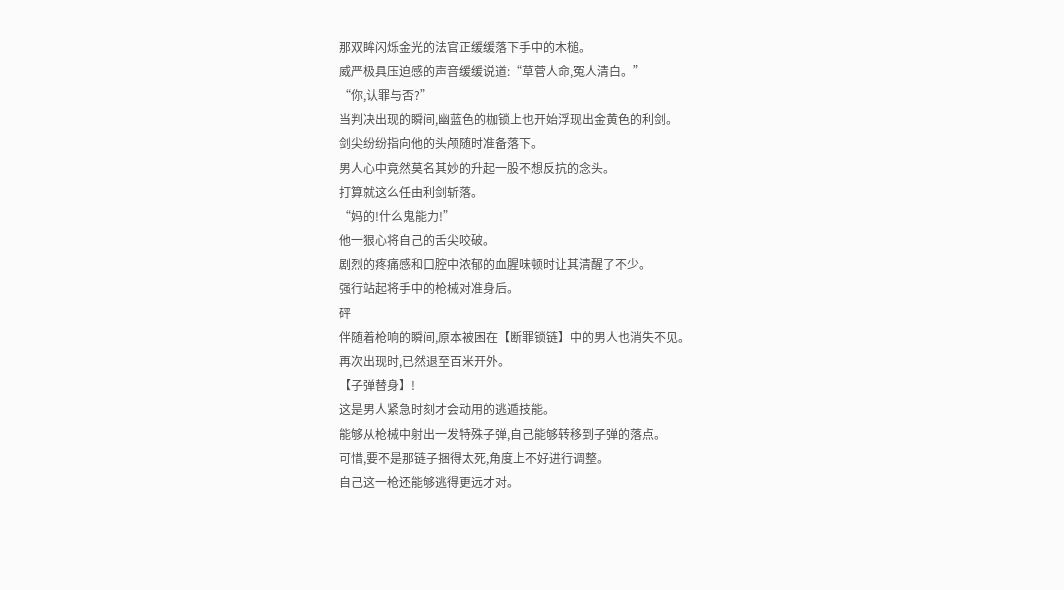那双眸闪烁金光的法官正缓缓落下手中的木槌。
威严极具压迫感的声音缓缓说道:“草菅人命,冤人清白。”
“你,认罪与否?”
当判决出现的瞬间,幽蓝色的枷锁上也开始浮现出金黄色的利剑。
剑尖纷纷指向他的头颅随时准备落下。
男人心中竟然莫名其妙的升起一股不想反抗的念头。
打算就这么任由利剑斩落。
“妈的!什么鬼能力!”
他一狠心将自己的舌尖咬破。
剧烈的疼痛感和口腔中浓郁的血腥味顿时让其清醒了不少。
强行站起将手中的枪械对准身后。
砰
伴随着枪响的瞬间,原本被困在【断罪锁链】中的男人也消失不见。
再次出现时,已然退至百米开外。
【子弹替身】!
这是男人紧急时刻才会动用的逃遁技能。
能够从枪械中射出一发特殊子弹,自己能够转移到子弹的落点。
可惜,要不是那链子捆得太死,角度上不好进行调整。
自己这一枪还能够逃得更远才对。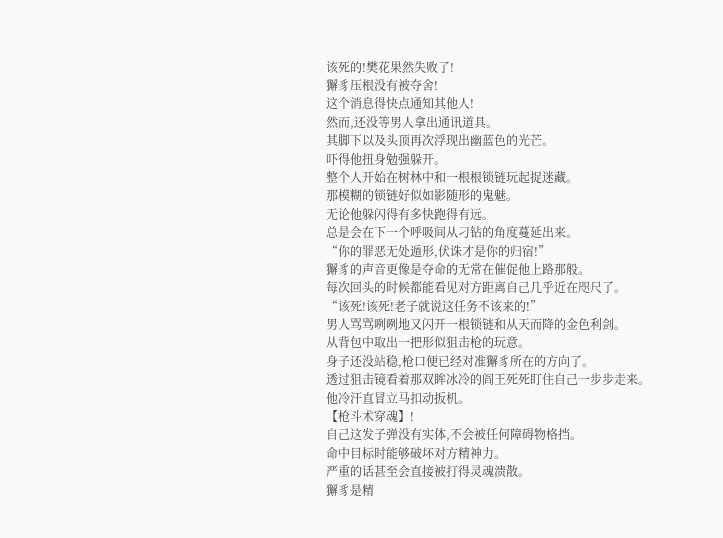该死的!樊花果然失败了!
獬豸压根没有被夺舍!
这个消息得快点通知其他人!
然而,还没等男人拿出通讯道具。
其脚下以及头顶再次浮现出幽蓝色的光芒。
吓得他扭身勉强躲开。
整个人开始在树林中和一根根锁链玩起捉迷藏。
那模糊的锁链好似如影随形的鬼魅。
无论他躲闪得有多快跑得有远。
总是会在下一个呼吸间从刁钻的角度蔓延出来。
“你的罪恶无处遁形,伏诛才是你的归宿!”
獬豸的声音更像是夺命的无常在催促他上路那般。
每次回头的时候都能看见对方距离自己几乎近在咫尺了。
“该死!该死!老子就说这任务不该来的!”
男人骂骂咧咧地又闪开一根锁链和从天而降的金色利剑。
从背包中取出一把形似狙击枪的玩意。
身子还没站稳,枪口便已经对准獬豸所在的方向了。
透过狙击镜看着那双眸冰冷的阎王死死盯住自己一步步走来。
他冷汗直冒立马扣动扳机。
【枪斗术穿魂】!
自己这发子弹没有实体,不会被任何障碍物格挡。
命中目标时能够破坏对方精神力。
严重的话甚至会直接被打得灵魂溃散。
獬豸是精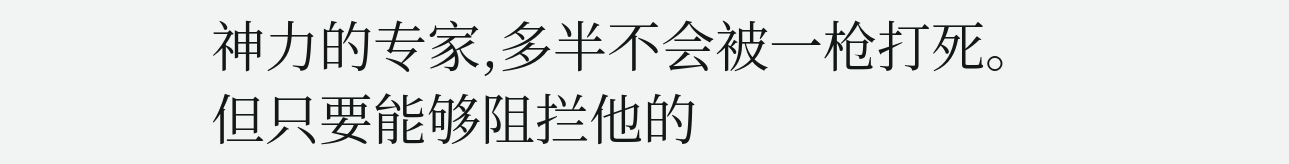神力的专家,多半不会被一枪打死。
但只要能够阻拦他的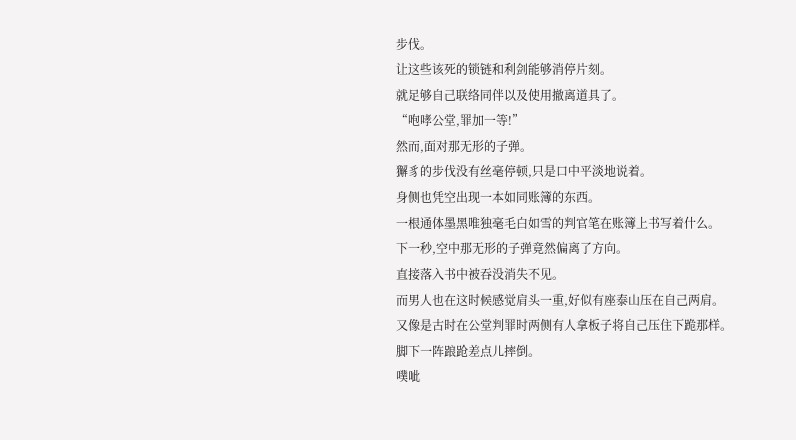步伐。
让这些该死的锁链和利剑能够消停片刻。
就足够自己联络同伴以及使用撤离道具了。
“咆哮公堂,罪加一等!”
然而,面对那无形的子弹。
獬豸的步伐没有丝毫停顿,只是口中平淡地说着。
身侧也凭空出现一本如同账簿的东西。
一根通体墨黑唯独毫毛白如雪的判官笔在账簿上书写着什么。
下一秒,空中那无形的子弹竟然偏离了方向。
直接落入书中被吞没消失不见。
而男人也在这时候感觉肩头一重,好似有座泰山压在自己两肩。
又像是古时在公堂判罪时两侧有人拿板子将自己压住下跪那样。
脚下一阵踉跄差点儿摔倒。
噗呲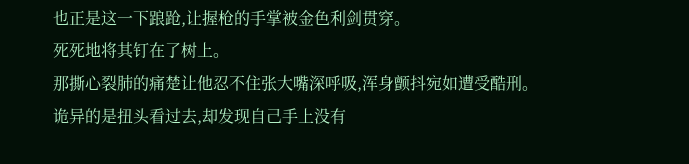也正是这一下踉跄,让握枪的手掌被金色利剑贯穿。
死死地将其钉在了树上。
那撕心裂肺的痛楚让他忍不住张大嘴深呼吸,浑身颤抖宛如遭受酷刑。
诡异的是扭头看过去,却发现自己手上没有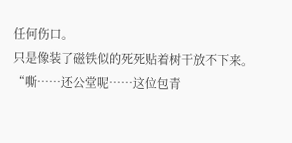任何伤口。
只是像装了磁铁似的死死贴着树干放不下来。
“嘶……还公堂呢……这位包青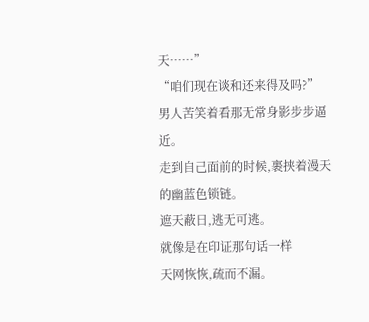天……”
“咱们现在谈和还来得及吗?”
男人苦笑着看那无常身影步步逼近。
走到自己面前的时候,裹挟着漫天的幽蓝色锁链。
遮天蔽日,逃无可逃。
就像是在印证那句话一样
天网恢恢,疏而不漏。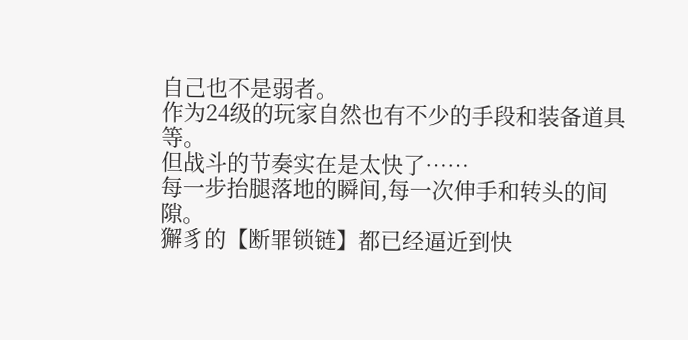自己也不是弱者。
作为24级的玩家自然也有不少的手段和装备道具等。
但战斗的节奏实在是太快了……
每一步抬腿落地的瞬间,每一次伸手和转头的间隙。
獬豸的【断罪锁链】都已经逼近到快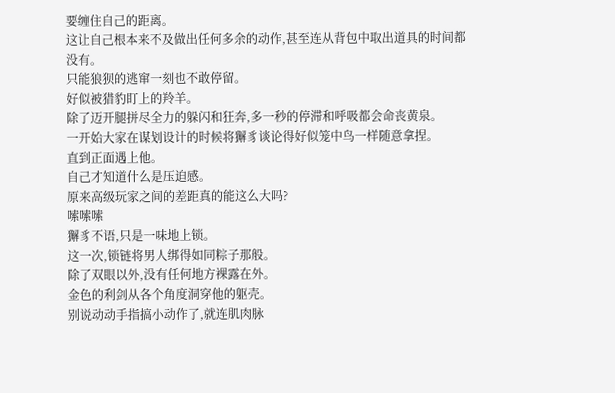要缠住自己的距离。
这让自己根本来不及做出任何多余的动作,甚至连从背包中取出道具的时间都没有。
只能狼狈的逃窜一刻也不敢停留。
好似被猎豹盯上的羚羊。
除了迈开腿拼尽全力的躲闪和狂奔,多一秒的停滞和呼吸都会命丧黄泉。
一开始大家在谋划设计的时候将獬豸谈论得好似笼中鸟一样随意拿捏。
直到正面遇上他。
自己才知道什么是压迫感。
原来高级玩家之间的差距真的能这么大吗?
嗦嗦嗦
獬豸不语,只是一味地上锁。
这一次,锁链将男人绑得如同粽子那般。
除了双眼以外,没有任何地方裸露在外。
金色的利剑从各个角度洞穿他的躯壳。
别说动动手指搞小动作了,就连肌肉脉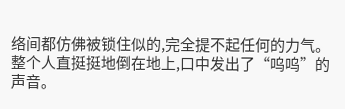络间都仿佛被锁住似的,完全提不起任何的力气。
整个人直挺挺地倒在地上,口中发出了“呜呜”的声音。